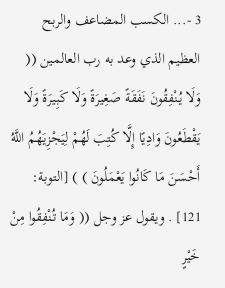3 -... الكسب المضاعف والربح العظيم الذي وعد به رب العالمين (( وَلَا يُنْفِقُونَ نَفَقَةً صَغِيرَةً وَلَا كَبِيرَةً وَلَا يَقْطَعُونَ وَادِيًا إِلَّا كُتِبَ لَهُمْ لِيَجْزِيَهُمُ اللَّهُ أَحْسَنَ مَا كَانُوا يَعْمَلُونَ ) ) [التوبة: 121] . ويقول عز وجل (( وَمَا تُنْفِقُوا مِنْ خَيْرٍ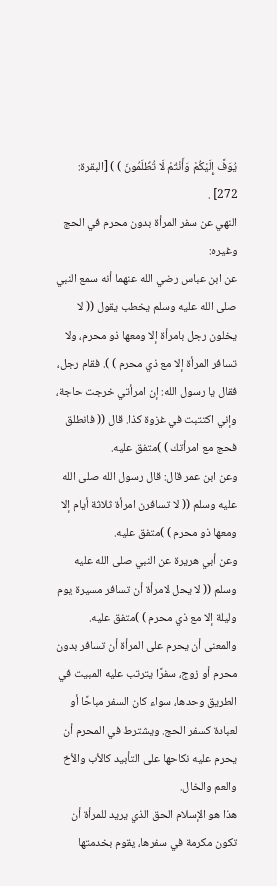يُوَفَّ إِلَيْكُمْ وَأَنْتُمْ لَا تُظْلَمُونَ ) ) [البقرة: 272] .
النهي عن سفر المرأة بدون محرم في الحج وغيره:
عن ابن عباس رضي الله عنهما أنه سمع النبي صلى الله عليه وسلم يخطب يقول (( لا يخلون رجل بامرأة إلا ومعها ذو محرم، ولا تسافر المرأة إلا مع ذي محرم ) ). فقام رجل، فقال يا رسول الله: إن امرأتي خرجت حاجة، وإني اكتتبت في غزوة كذا. قال (( فانطلق فحج مع امرأتك ) )متفق عليه.
وعن ابن عمر قال: قال رسول الله صلى الله عليه وسلم (( لا تسافرن امرأة ثلاثة أيام إلا ومعها ذو محرم ) )متفق عليه.
وعن أبي هريرة عن النبي صلى الله عليه وسلم (( لا يحل لامرأة أن تسافر مسيرة يوم وليلة إلا مع ذي محرم ) )متفق عليه.
والمعنى أن يحرم على المرأة أن تسافر بدون محرم أو زوج، سفرًا يترتب عليه المبيت في الطريق وحدها، سواء كان السفر مباحًا أو لعبادة كسفر الحج. ويشترط في المحرم أن يحرم عليه نكاحها على التأبيد كالأب والأخ والعم والخال.
هذا هو الإسلام الحق الذي يريد للمرأة أن تكون مكرمة في سفرها، يقوم بخدمتها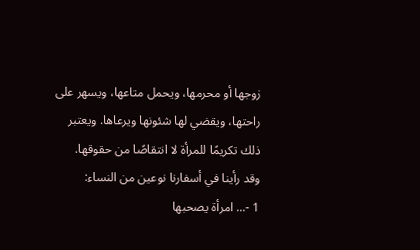زوجها أو محرمها، ويحمل متاعها، ويسهر على راحتها، ويقضي لها شئونها ويرعاها. ويعتبر ذلك تكريمًا للمرأة لا انتقاصًا من حقوقها.
وقد رأينا في أسفارنا نوعين من النساء:
1 -... امرأة يصحبها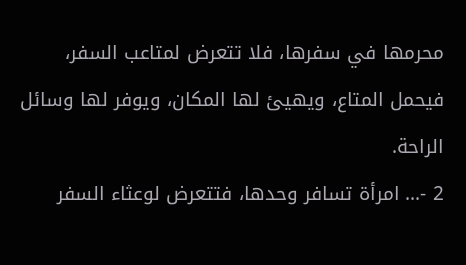محرمها في سفرها، فلا تتعرض لمتاعب السفر، فيحمل المتاع، ويهيئ لها المكان، ويوفر لها وسائل الراحة.
2 -... امرأة تسافر وحدها، فتتعرض لوعثاء السفر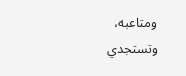ومتاعبه، وتستجدي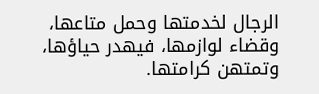الرجال لخدمتها وحمل متاعها، وقضاء لوازمها، فيهدر حياؤها، وتمتهن كرامتها.